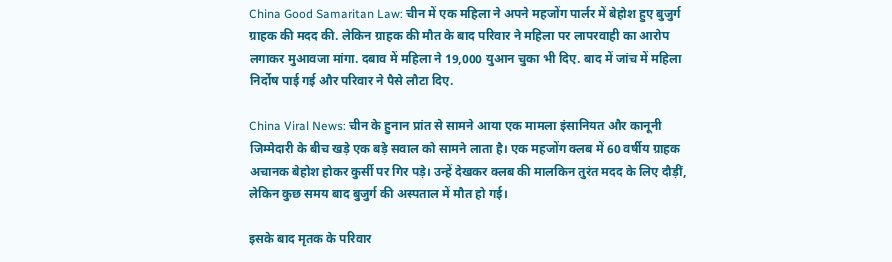China Good Samaritan Law: चीन में एक महिला ने अपने महजोंग पार्लर में बेहोश हुए बुजुर्ग ग्राहक की मदद की. लेकिन ग्राहक की मौत के बाद परिवार ने महिला पर लापरवाही का आरोप लगाकर मुआवजा मांगा. दबाव में महिला ने 19,000 युआन चुका भी दिए. बाद में जांच में महिला निर्दोष पाई गई और परिवार ने पैसे लौटा दिए.

China Viral News: चीन के हुनान प्रांत से सामने आया एक मामला इंसानियत और कानूनी जिम्मेदारी के बीच खड़े एक बड़े सवाल को सामने लाता है। एक महजोंग क्लब में 60 वर्षीय ग्राहक अचानक बेहोश होकर कुर्सी पर गिर पड़े। उन्हें देखकर क्लब की मालकिन तुरंत मदद के लिए दौड़ीं, लेकिन कुछ समय बाद बुजुर्ग की अस्पताल में मौत हो गई।

इसके बाद मृतक के परिवार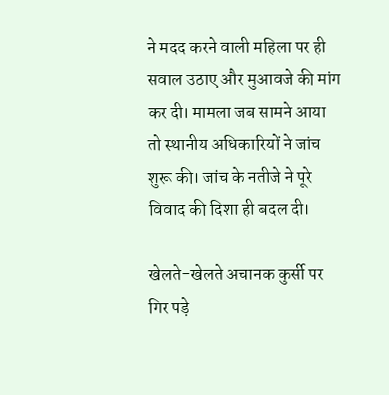ने मदद करने वाली महिला पर ही सवाल उठाए और मुआवजे की मांग कर दी। मामला जब सामने आया तो स्थानीय अधिकारियों ने जांच शुरू की। जांच के नतीजे ने पूरे विवाद की दिशा ही बदल दी।

खेलते-खेलते अचानक कुर्सी पर गिर पड़े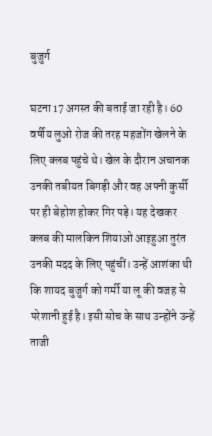बुजुर्ग

घटना 17 अगस्त की बताई जा रही है। 60 वर्षीय लुओ रोज की तरह महजोंग खेलने के लिए क्लब पहुंचे थे। खेल के दौरान अचानक उनकी तबीयत बिगड़ी और वह अपनी कुर्सी पर ही बेहोश होकर गिर पड़े। यह देखकर क्लब की मालकिन शियाओ आइहुआ तुरंत उनकी मदद के लिए पहुंचीं। उन्हें आशंका थी कि शायद बुजुर्ग को गर्मी या लू की वजह से परेशानी हुई है। इसी सोच के साथ उन्होंने उन्हें ताजी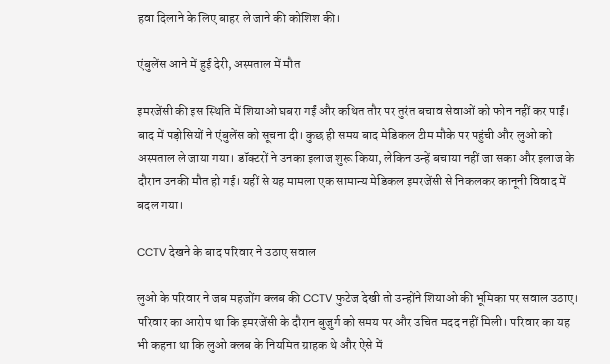हवा दिलाने के लिए बाहर ले जाने की कोशिश की।

एंबुलेंस आने में हुई देरी, अस्पताल में मौत

इमरजेंसी की इस स्थिति में शियाओ घबरा गईं और कथित तौर पर तुरंत बचाव सेवाओं को फोन नहीं कर पाईं। बाद में पड़ोसियों ने एंबुलेंस को सूचना दी। कुछ ही समय बाद मेडिकल टीम मौके पर पहुंची और लुओ को अस्पताल ले जाया गया। डॉक्टरों ने उनका इलाज शुरू किया, लेकिन उन्हें बचाया नहीं जा सका और इलाज के दौरान उनकी मौत हो गई। यहीं से यह मामला एक सामान्य मेडिकल इमरजेंसी से निकलकर कानूनी विवाद में बदल गया।

CCTV देखने के बाद परिवार ने उठाए सवाल

लुओ के परिवार ने जब महजोंग क्लब की CCTV फुटेज देखी तो उन्होंने शियाओ की भूमिका पर सवाल उठाए। परिवार का आरोप था कि इमरजेंसी के दौरान बुजुर्ग को समय पर और उचित मदद नहीं मिली। परिवार का यह भी कहना था कि लुओ क्लब के नियमित ग्राहक थे और ऐसे में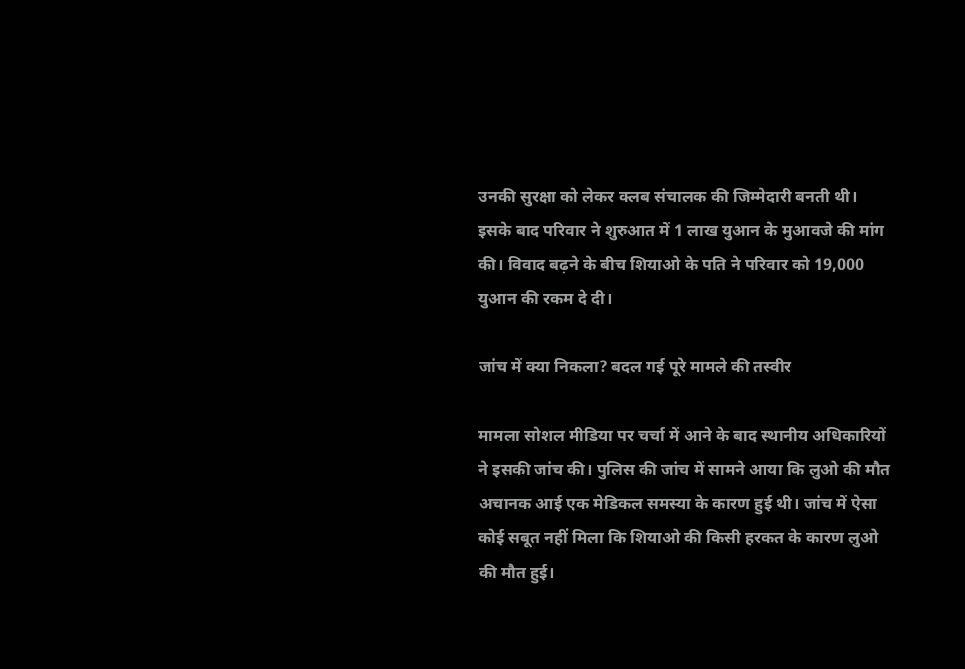उनकी सुरक्षा को लेकर क्लब संचालक की जिम्मेदारी बनती थी। इसके बाद परिवार ने शुरुआत में 1 लाख युआन के मुआवजे की मांग की। विवाद बढ़ने के बीच शियाओ के पति ने परिवार को 19,000 युआन की रकम दे दी।

जांच में क्या निकला? बदल गई पूरे मामले की तस्वीर

मामला सोशल मीडिया पर चर्चा में आने के बाद स्थानीय अधिकारियों ने इसकी जांच की। पुलिस की जांच में सामने आया कि लुओ की मौत अचानक आई एक मेडिकल समस्या के कारण हुई थी। जांच में ऐसा कोई सबूत नहीं मिला कि शियाओ की किसी हरकत के कारण लुओ की मौत हुई।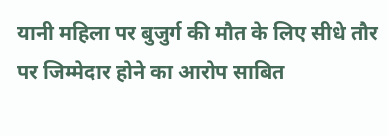यानी महिला पर बुजुर्ग की मौत के लिए सीधे तौर पर जिम्मेदार होने का आरोप साबित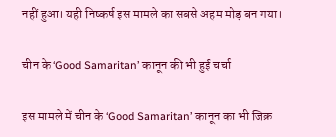नहीं हुआ। यही निष्कर्ष इस मामले का सबसे अहम मोड़ बन गया।

चीन के ‘Good Samaritan’ कानून की भी हुई चर्चा

इस मामले में चीन के ‘Good Samaritan’ कानून का भी जिक्र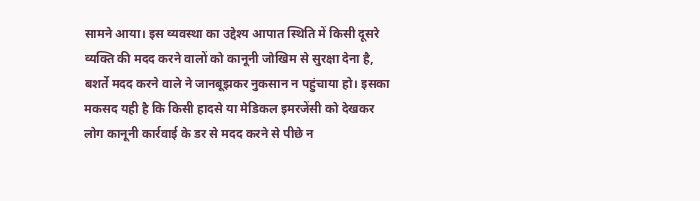सामने आया। इस व्यवस्था का उद्देश्य आपात स्थिति में किसी दूसरे व्यक्ति की मदद करने वालों को कानूनी जोखिम से सुरक्षा देना है, बशर्ते मदद करने वाले ने जानबूझकर नुकसान न पहुंचाया हो। इसका मकसद यही है कि किसी हादसे या मेडिकल इमरजेंसी को देखकर लोग कानूनी कार्रवाई के डर से मदद करने से पीछे न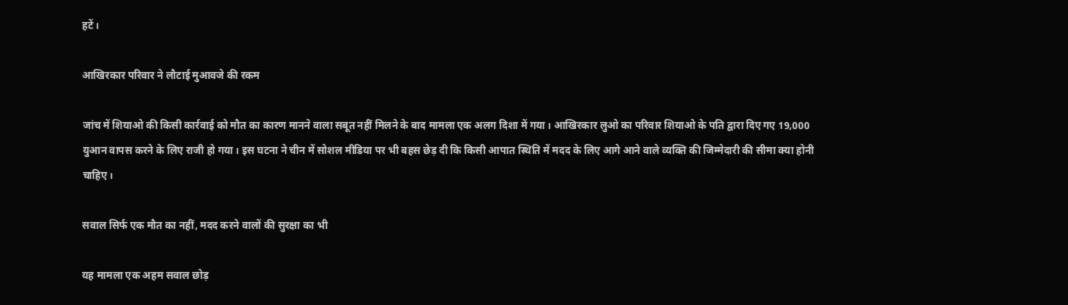हटें।

आखिरकार परिवार ने लौटाई मुआवजे की रकम

जांच में शियाओ की किसी कार्रवाई को मौत का कारण मानने वाला सबूत नहीं मिलने के बाद मामला एक अलग दिशा में गया। आखिरकार लुओ का परिवार शियाओ के पति द्वारा दिए गए 19,000 युआन वापस करने के लिए राजी हो गया। इस घटना ने चीन में सोशल मीडिया पर भी बहस छेड़ दी कि किसी आपात स्थिति में मदद के लिए आगे आने वाले व्यक्ति की जिम्मेदारी की सीमा क्या होनी चाहिए।

सवाल सिर्फ एक मौत का नहीं, मदद करने वालों की सुरक्षा का भी

यह मामला एक अहम सवाल छोड़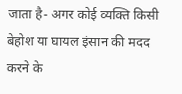जाता है- अगर कोई व्यक्ति किसी बेहोश या घायल इंसान की मदद करने के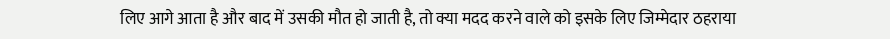लिए आगे आता है और बाद में उसकी मौत हो जाती है, तो क्या मदद करने वाले को इसके लिए जिम्मेदार ठहराया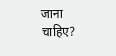जाना चाहिए?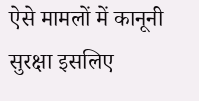ऐसे मामलों में कानूनी सुरक्षा इसलिए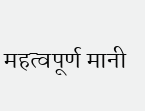महत्वपूर्ण मानी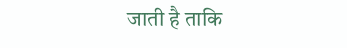जाती है ताकि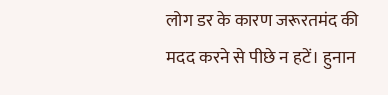लोग डर के कारण जरूरतमंद की मदद करने से पीछे न हटें। हुनान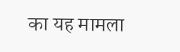का यह मामला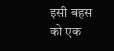इसी बहस को एक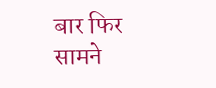बार फिर सामने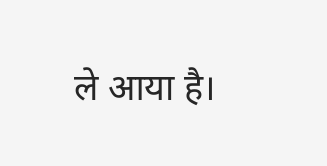ले आया है।